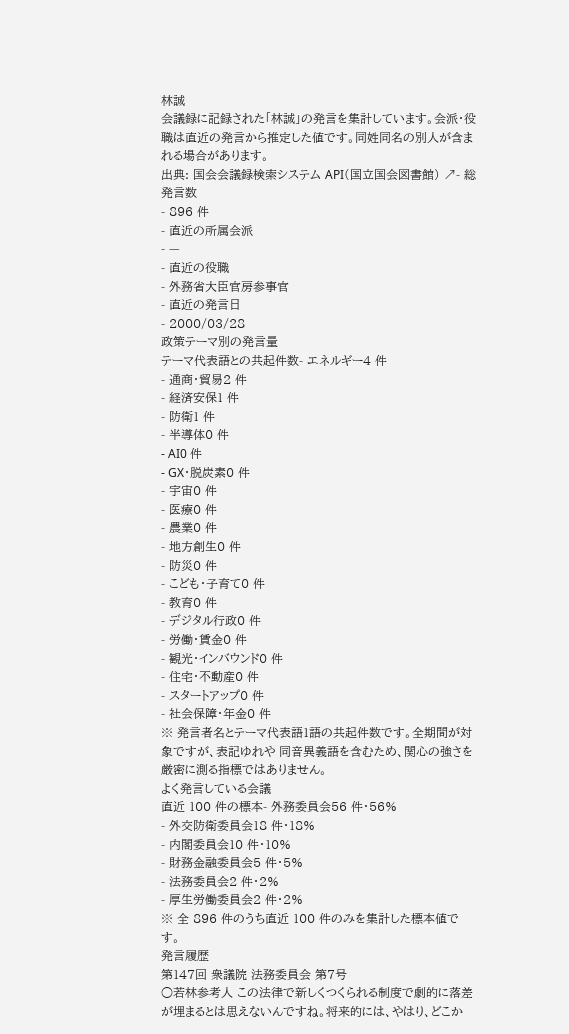林誠
会議録に記録された「林誠」の発言を集計しています。会派・役職は直近の発言から推定した値です。同姓同名の別人が含まれる場合があります。
出典: 国会会議録検索システム API(国立国会図書館) ↗- 総発言数
- 896 件
- 直近の所属会派
- —
- 直近の役職
- 外務省大臣官房参事官
- 直近の発言日
- 2000/03/28
政策テーマ別の発言量
テーマ代表語との共起件数- エネルギー4 件
- 通商・貿易2 件
- 経済安保1 件
- 防衛1 件
- 半導体0 件
- AI0 件
- GX・脱炭素0 件
- 宇宙0 件
- 医療0 件
- 農業0 件
- 地方創生0 件
- 防災0 件
- こども・子育て0 件
- 教育0 件
- デジタル行政0 件
- 労働・賃金0 件
- 観光・インバウンド0 件
- 住宅・不動産0 件
- スタートアップ0 件
- 社会保障・年金0 件
※ 発言者名とテーマ代表語1語の共起件数です。全期間が対象ですが、表記ゆれや 同音異義語を含むため、関心の強さを厳密に測る指標ではありません。
よく発言している会議
直近 100 件の標本- 外務委員会56 件・56%
- 外交防衛委員会18 件・18%
- 内閣委員会10 件・10%
- 財務金融委員会5 件・5%
- 法務委員会2 件・2%
- 厚生労働委員会2 件・2%
※ 全 896 件のうち直近 100 件のみを集計した標本値です。
発言履歴
第147回 衆議院 法務委員会 第7号
○若林参考人 この法律で新しくつくられる制度で劇的に落差が埋まるとは思えないんですね。将来的には、やはり、どこか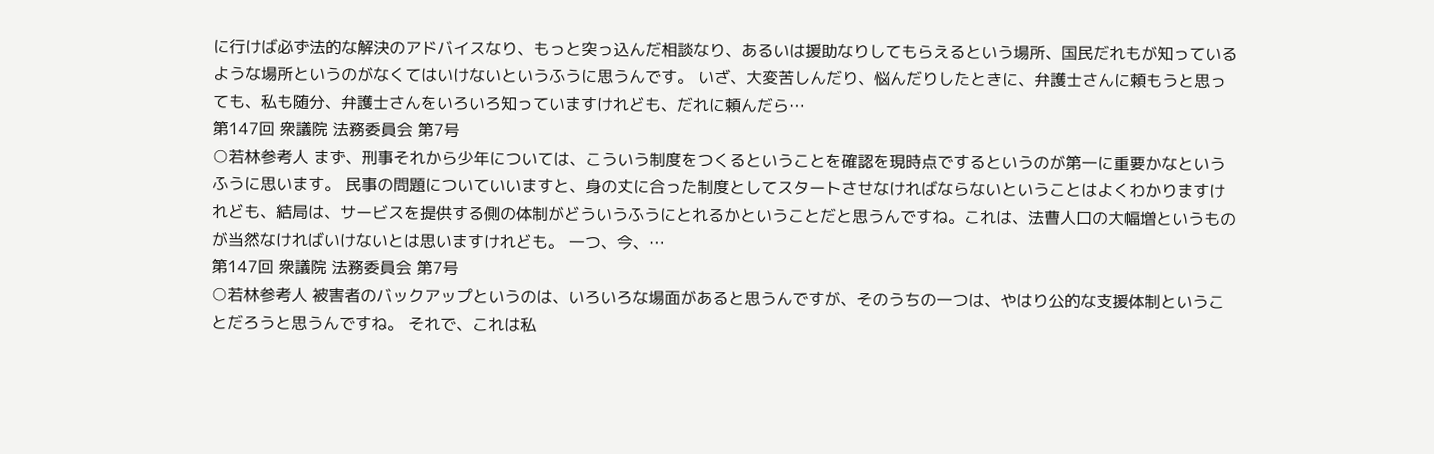に行けば必ず法的な解決のアドバイスなり、もっと突っ込んだ相談なり、あるいは援助なりしてもらえるという場所、国民だれもが知っているような場所というのがなくてはいけないというふうに思うんです。 いざ、大変苦しんだり、悩んだりしたときに、弁護士さんに頼もうと思っても、私も随分、弁護士さんをいろいろ知っていますけれども、だれに頼んだら…
第147回 衆議院 法務委員会 第7号
○若林参考人 まず、刑事それから少年については、こういう制度をつくるということを確認を現時点でするというのが第一に重要かなというふうに思います。 民事の問題についていいますと、身の丈に合った制度としてスタートさせなければならないということはよくわかりますけれども、結局は、サービスを提供する側の体制がどういうふうにとれるかということだと思うんですね。これは、法曹人口の大幅増というものが当然なければいけないとは思いますけれども。 一つ、今、…
第147回 衆議院 法務委員会 第7号
○若林参考人 被害者のバックアップというのは、いろいろな場面があると思うんですが、そのうちの一つは、やはり公的な支援体制ということだろうと思うんですね。 それで、これは私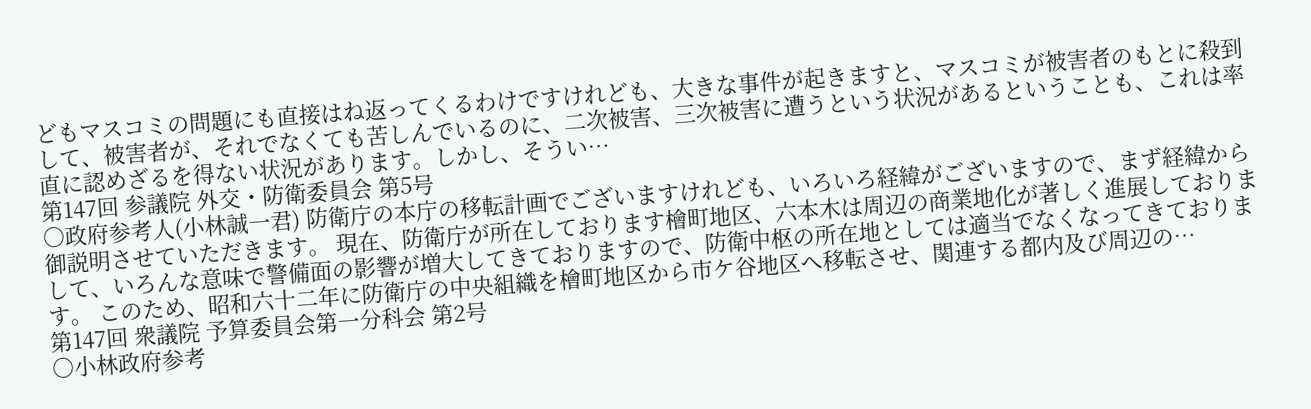どもマスコミの問題にも直接はね返ってくるわけですけれども、大きな事件が起きますと、マスコミが被害者のもとに殺到して、被害者が、それでなくても苦しんでいるのに、二次被害、三次被害に遭うという状況があるということも、これは率直に認めざるを得ない状況があります。しかし、そうい…
第147回 参議院 外交・防衛委員会 第5号
○政府参考人(小林誠一君) 防衛庁の本庁の移転計画でございますけれども、いろいろ経緯がございますので、まず経緯から御説明させていただきます。 現在、防衛庁が所在しております檜町地区、六本木は周辺の商業地化が著しく進展しておりまして、いろんな意味で警備面の影響が増大してきておりますので、防衛中枢の所在地としては適当でなくなってきております。 このため、昭和六十二年に防衛庁の中央組織を檜町地区から市ケ谷地区へ移転させ、関連する都内及び周辺の…
第147回 衆議院 予算委員会第一分科会 第2号
○小林政府参考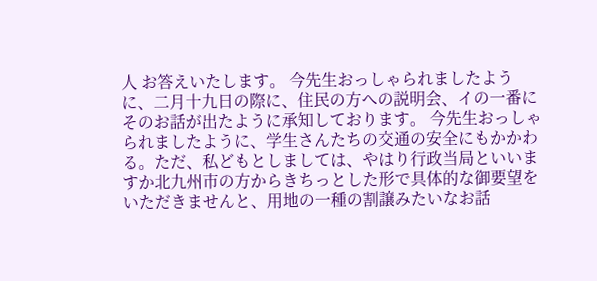人 お答えいたします。 今先生おっしゃられましたように、二月十九日の際に、住民の方への説明会、イの一番にそのお話が出たように承知しております。 今先生おっしゃられましたように、学生さんたちの交通の安全にもかかわる。ただ、私どもとしましては、やはり行政当局といいますか北九州市の方からきちっとした形で具体的な御要望をいただきませんと、用地の一種の割譲みたいなお話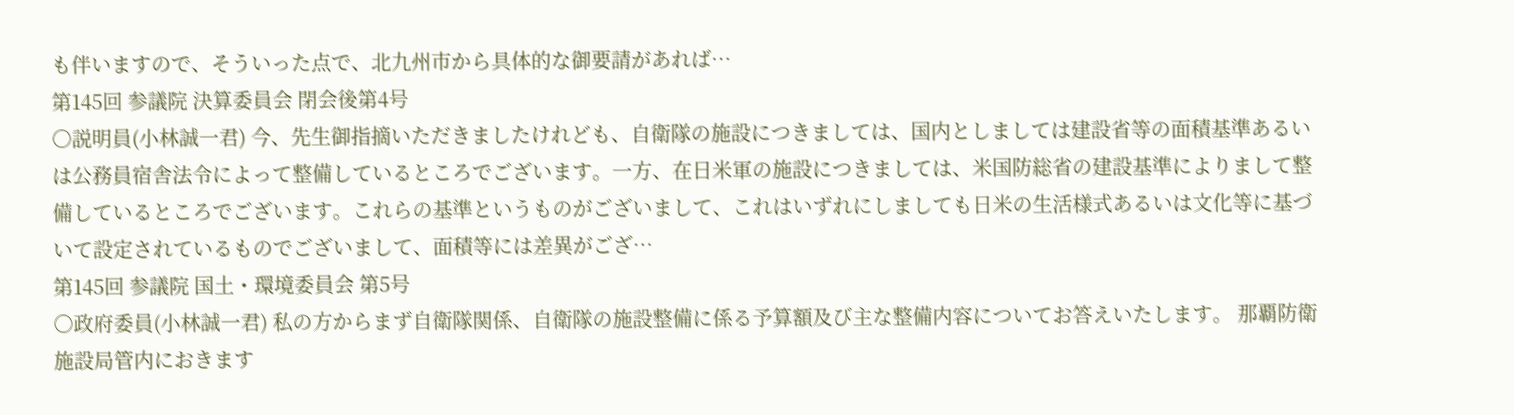も伴いますので、そういった点で、北九州市から具体的な御要請があれば…
第145回 参議院 決算委員会 閉会後第4号
○説明員(小林誠一君) 今、先生御指摘いただきましたけれども、自衛隊の施設につきましては、国内としましては建設省等の面積基準あるいは公務員宿舎法令によって整備しているところでございます。一方、在日米軍の施設につきましては、米国防総省の建設基準によりまして整備しているところでございます。これらの基準というものがございまして、これはいずれにしましても日米の生活様式あるいは文化等に基づいて設定されているものでございまして、面積等には差異がござ…
第145回 参議院 国土・環境委員会 第5号
○政府委員(小林誠一君) 私の方からまず自衛隊関係、自衛隊の施設整備に係る予算額及び主な整備内容についてお答えいたします。 那覇防衛施設局管内におきます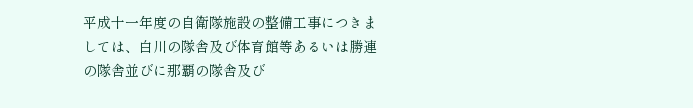平成十一年度の自衛隊施設の整備工事につきましては、白川の隊舎及び体育館等あるいは勝連の隊舎並びに那覇の隊舎及び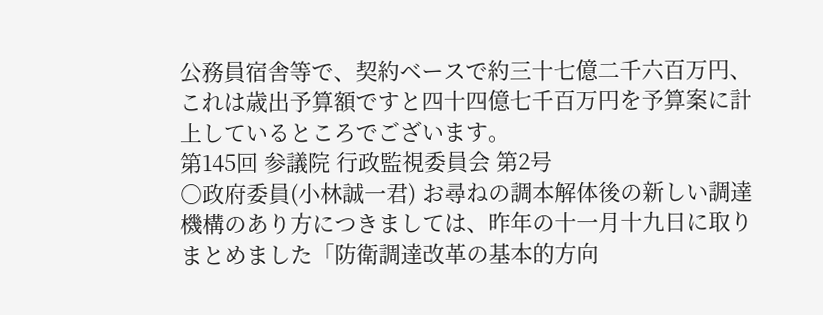公務員宿舎等で、契約ベースで約三十七億二千六百万円、これは歳出予算額ですと四十四億七千百万円を予算案に計上しているところでございます。
第145回 参議院 行政監視委員会 第2号
○政府委員(小林誠一君) お尋ねの調本解体後の新しい調達機構のあり方につきましては、昨年の十一月十九日に取りまとめました「防衛調達改革の基本的方向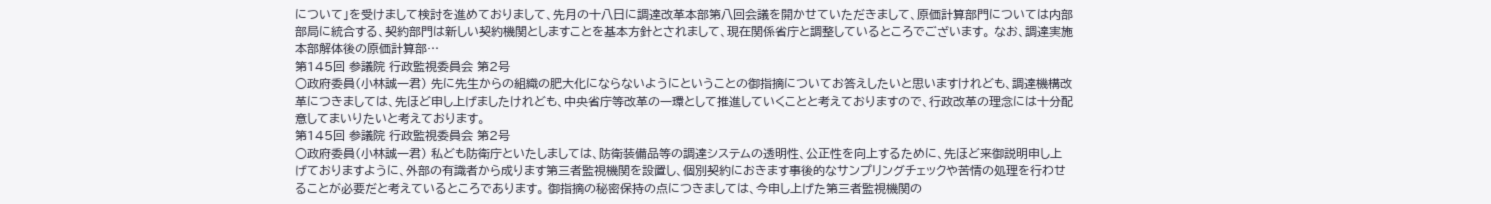について」を受けまして検討を進めておりまして、先月の十八日に調達改革本部第八回会議を開かせていただきまして、原価計算部門については内部部局に統合する、契約部門は新しい契約機関としますことを基本方針とされまして、現在関係省庁と調整しているところでございます。 なお、調達実施本部解体後の原価計算部…
第145回 参議院 行政監視委員会 第2号
○政府委員(小林誠一君) 先に先生からの組織の肥大化にならないようにということの御指摘についてお答えしたいと思いますけれども、調達機構改革につきましては、先ほど申し上げましたけれども、中央省庁等改革の一環として推進していくことと考えておりますので、行政改革の理念には十分配意してまいりたいと考えております。
第145回 参議院 行政監視委員会 第2号
○政府委員(小林誠一君) 私ども防衛庁といたしましては、防衛装備品等の調達システムの透明性、公正性を向上するために、先ほど来御説明申し上げておりますように、外部の有識者から成ります第三者監視機関を設置し、個別契約におきます事後的なサンプリングチェックや苦情の処理を行わせることが必要だと考えているところであります。 御指摘の秘密保持の点につきましては、今申し上げた第三者監視機関の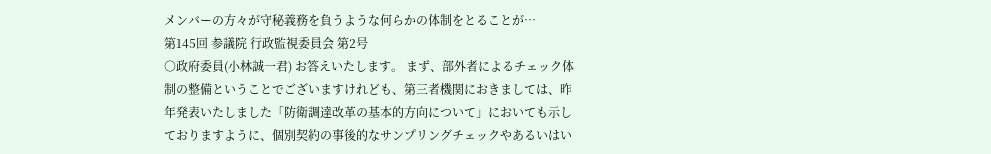メンバーの方々が守秘義務を負うような何らかの体制をとることが…
第145回 参議院 行政監視委員会 第2号
○政府委員(小林誠一君) お答えいたします。 まず、部外者によるチェック体制の整備ということでございますけれども、第三者機関におきましては、昨年発表いたしました「防衛調達改革の基本的方向について」においても示しておりますように、個別契約の事後的なサンプリングチェックやあるいはい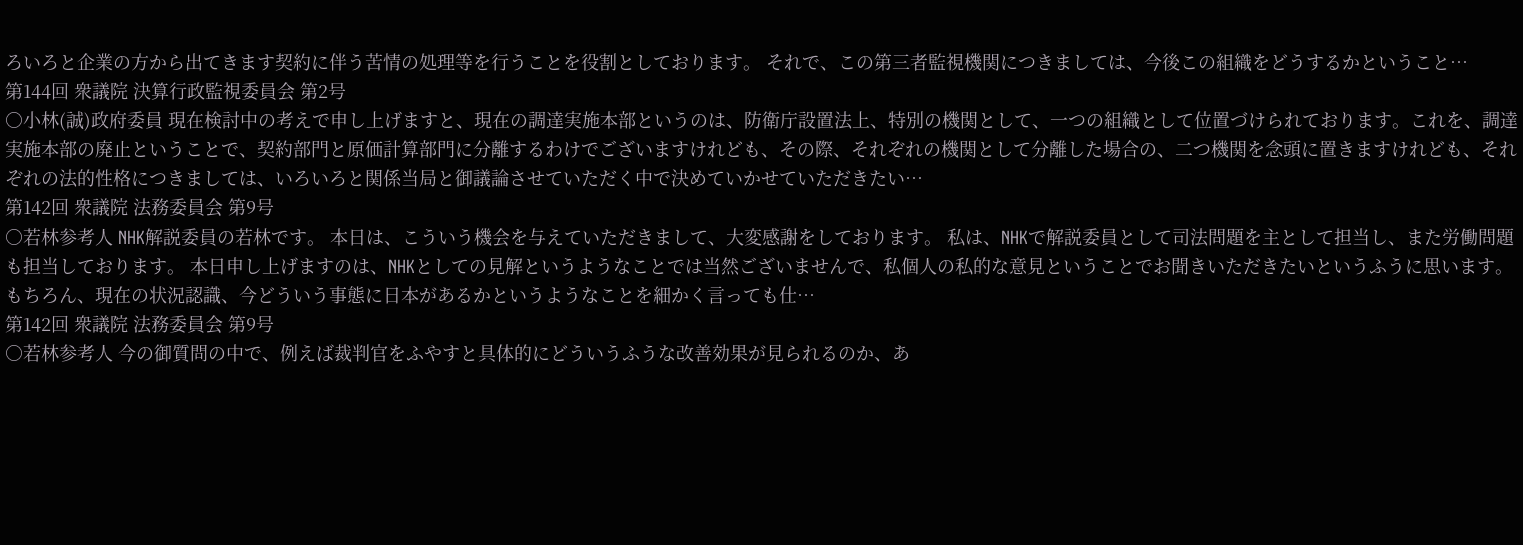ろいろと企業の方から出てきます契約に伴う苦情の処理等を行うことを役割としております。 それで、この第三者監視機関につきましては、今後この組織をどうするかということ…
第144回 衆議院 決算行政監視委員会 第2号
○小林(誠)政府委員 現在検討中の考えで申し上げますと、現在の調達実施本部というのは、防衛庁設置法上、特別の機関として、一つの組織として位置づけられております。これを、調達実施本部の廃止ということで、契約部門と原価計算部門に分離するわけでございますけれども、その際、それぞれの機関として分離した場合の、二つ機関を念頭に置きますけれども、それぞれの法的性格につきましては、いろいろと関係当局と御議論させていただく中で決めていかせていただきたい…
第142回 衆議院 法務委員会 第9号
○若林参考人 NHK解説委員の若林です。 本日は、こういう機会を与えていただきまして、大変感謝をしております。 私は、NHKで解説委員として司法問題を主として担当し、また労働問題も担当しております。 本日申し上げますのは、NHKとしての見解というようなことでは当然ございませんで、私個人の私的な意見ということでお聞きいただきたいというふうに思います。 もちろん、現在の状況認識、今どういう事態に日本があるかというようなことを細かく言っても仕…
第142回 衆議院 法務委員会 第9号
○若林参考人 今の御質問の中で、例えば裁判官をふやすと具体的にどういうふうな改善効果が見られるのか、あ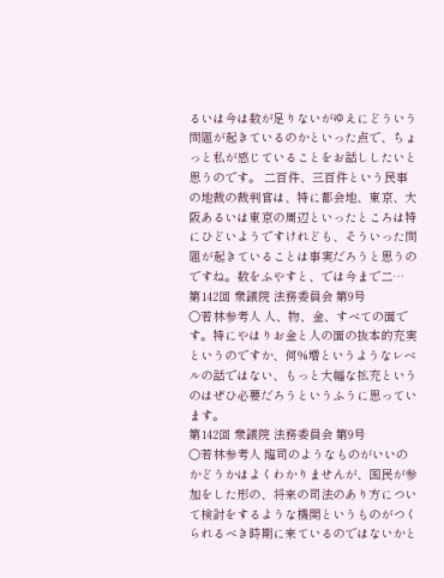るいは今は数が足りないがゆえにどういう問題が起きているのかといった点で、ちょっと私が感じていることをお話ししたいと思うのです。 二百件、三百件という民事の地裁の裁判官は、特に都会地、東京、大阪あるいは東京の周辺といったところは特にひどいようですけれども、そういった問題が起きていることは事実だろうと思うのですね。数をふやすと、では今まで二…
第142回 衆議院 法務委員会 第9号
○若林参考人 人、物、金、すべての面です。特にやはりお金と人の面の抜本的充実というのですか、何%増というようなレベルの話ではない、もっと大幅な拡充というのはぜひ必要だろうというふうに思っています。
第142回 衆議院 法務委員会 第9号
○若林参考人 臨司のようなものがいいのかどうかはよくわかりませんが、国民が参加をした形の、将来の司法のあり方について検討をするような機関というものがつくられるべき時期に来ているのではないかと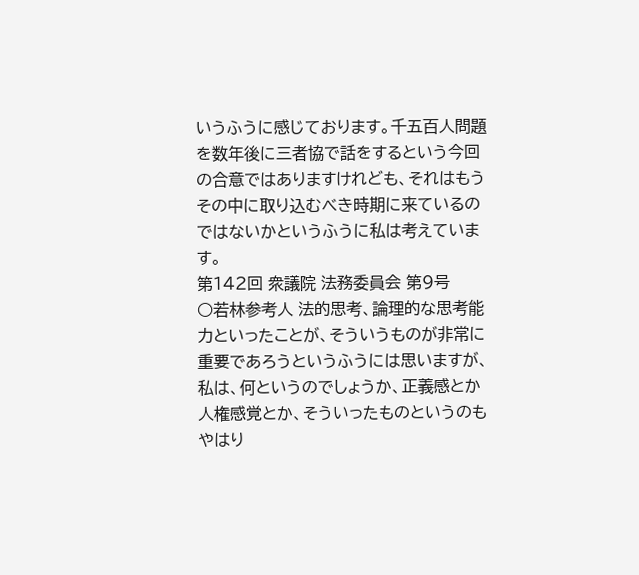いうふうに感じております。千五百人問題を数年後に三者協で話をするという今回の合意ではありますけれども、それはもうその中に取り込むべき時期に来ているのではないかというふうに私は考えています。
第142回 衆議院 法務委員会 第9号
○若林参考人 法的思考、論理的な思考能力といったことが、そういうものが非常に重要であろうというふうには思いますが、私は、何というのでしょうか、正義感とか人権感覚とか、そういったものというのもやはり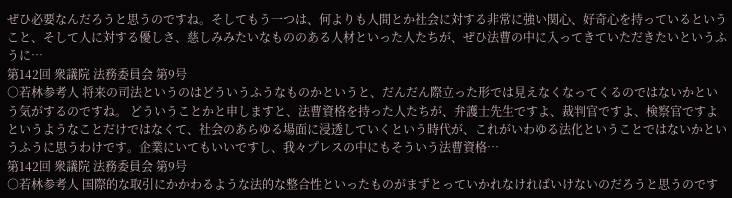ぜひ必要なんだろうと思うのですね。そしてもう一つは、何よりも人間とか社会に対する非常に強い関心、好奇心を持っているということ、そして人に対する優しさ、慈しみみたいなもののある人材といった人たちが、ぜひ法曹の中に入ってきていただきたいというふうに…
第142回 衆議院 法務委員会 第9号
○若林参考人 将来の司法というのはどういうふうなものかというと、だんだん際立った形では見えなくなってくるのではないかという気がするのですね。 どういうことかと申しますと、法曹資格を持った人たちが、弁護士先生ですよ、裁判官ですよ、検察官ですよというようなことだけではなくて、社会のあらゆる場面に浸透していくという時代が、これがいわゆる法化ということではないかというふうに思うわけです。企業にいてもいいですし、我々プレスの中にもそういう法曹資格…
第142回 衆議院 法務委員会 第9号
○若林参考人 国際的な取引にかかわるような法的な整合性といったものがまずとっていかれなければいけないのだろうと思うのです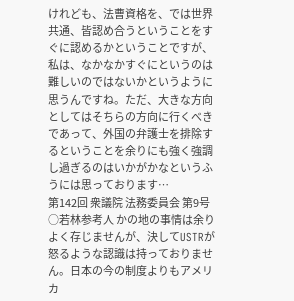けれども、法曹資格を、では世界共通、皆認め合うということをすぐに認めるかということですが、私は、なかなかすぐにというのは難しいのではないかというように思うんですね。ただ、大きな方向としてはそちらの方向に行くべきであって、外国の弁護士を排除するということを余りにも強く強調し過ぎるのはいかがかなというふうには思っております…
第142回 衆議院 法務委員会 第9号
○若林参考人 かの地の事情は余りよく存じませんが、決してUSTRが怒るような認識は持っておりません。日本の今の制度よりもアメリカ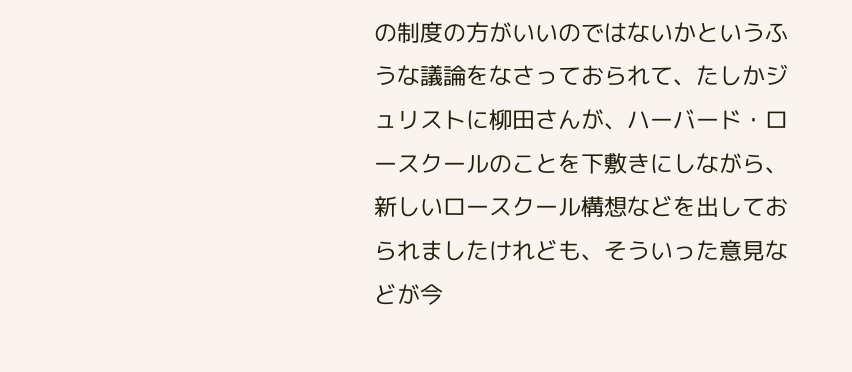の制度の方がいいのではないかというふうな議論をなさっておられて、たしかジュリストに柳田さんが、ハーバード・ロースクールのことを下敷きにしながら、新しいロースクール構想などを出しておられましたけれども、そういった意見などが今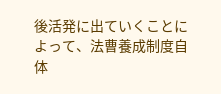後活発に出ていくことによって、法曹養成制度自体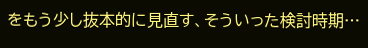をもう少し抜本的に見直す、そういった検討時期…